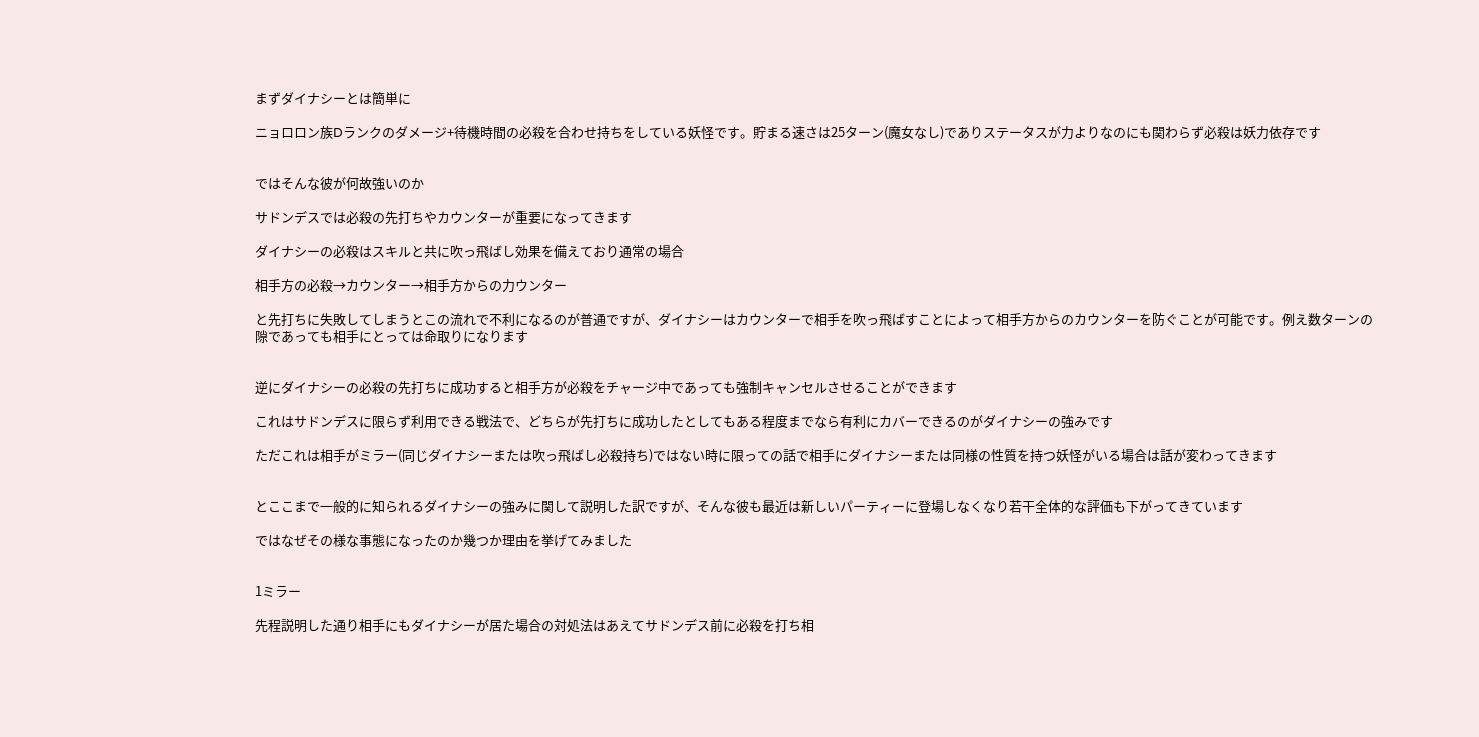まずダイナシーとは簡単に

ニョロロン族Dランクのダメージ+待機時間の必殺を合わせ持ちをしている妖怪です。貯まる速さは25ターン(魔女なし)でありステータスが力よりなのにも関わらず必殺は妖力依存です


ではそんな彼が何故強いのか

サドンデスでは必殺の先打ちやカウンターが重要になってきます

ダイナシーの必殺はスキルと共に吹っ飛ばし効果を備えており通常の場合

相手方の必殺→カウンター→相手方からの力ウンター

と先打ちに失敗してしまうとこの流れで不利になるのが普通ですが、ダイナシーはカウンターで相手を吹っ飛ばすことによって相手方からのカウンターを防ぐことが可能です。例え数ターンの隙であっても相手にとっては命取りになります


逆にダイナシーの必殺の先打ちに成功すると相手方が必殺をチャージ中であっても強制キャンセルさせることができます

これはサドンデスに限らず利用できる戦法で、どちらが先打ちに成功したとしてもある程度までなら有利にカバーできるのがダイナシーの強みです

ただこれは相手がミラー(同じダイナシーまたは吹っ飛ばし必殺持ち)ではない時に限っての話で相手にダイナシーまたは同様の性質を持つ妖怪がいる場合は話が変わってきます


とここまで一般的に知られるダイナシーの強みに関して説明した訳ですが、そんな彼も最近は新しいパーティーに登場しなくなり若干全体的な評価も下がってきています

ではなぜその様な事態になったのか幾つか理由を挙げてみました


1ミラー

先程説明した通り相手にもダイナシーが居た場合の対処法はあえてサドンデス前に必殺を打ち相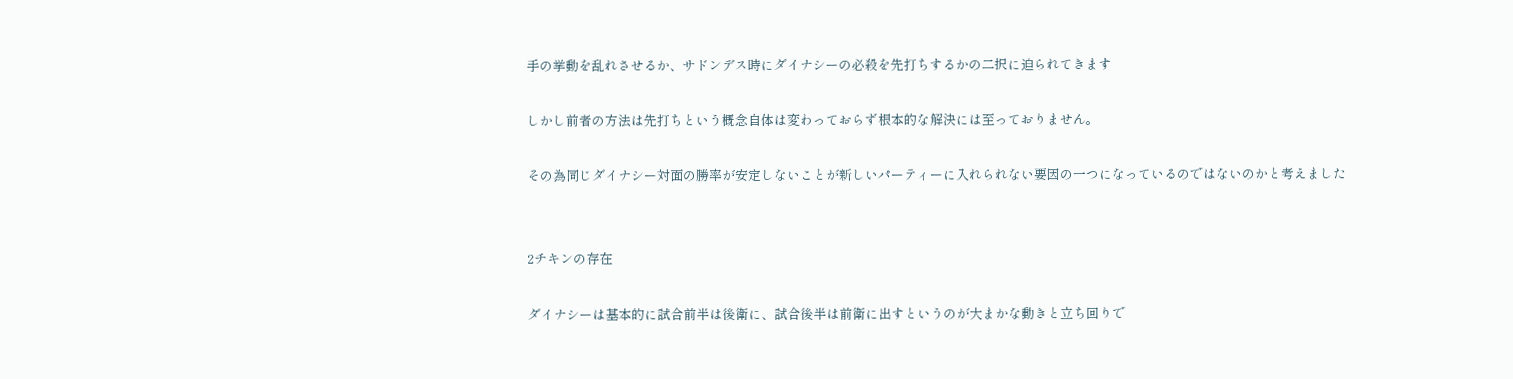手の挙動を乱れさせるか、サドンデス時にダイナシーの必殺を先打ちするかの二択に迫られてきます

しかし前者の方法は先打ちという概念自体は変わっておらず根本的な解決には至っておりません。

その為同じダイナシー対面の勝率が安定しないことが新しいパーティーに入れられない要因の一つになっているのではないのかと考えました


2チキンの存在

ダイナシーは基本的に試合前半は後衛に、試合後半は前衛に出すというのが大まかな動きと立ち回りで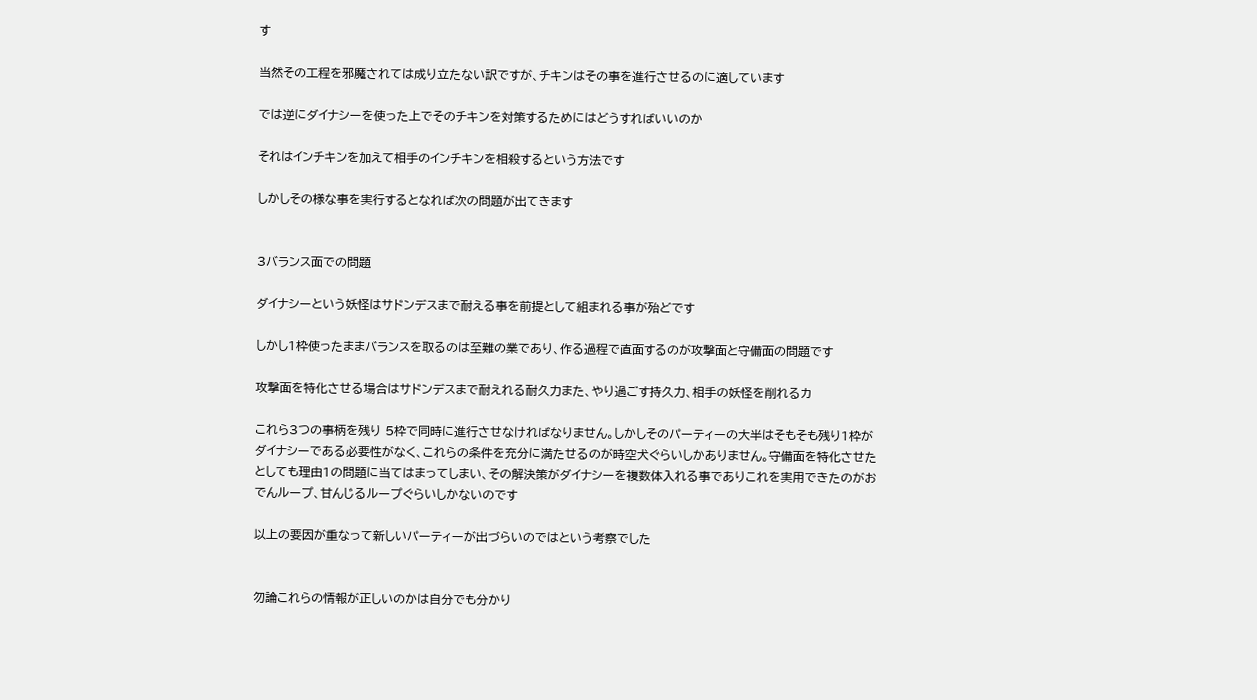す

当然その工程を邪魔されては成り立たない訳ですが、チキンはその事を進行させるのに適しています

では逆にダイナシーを使った上でそのチキンを対策するためにはどうすればいいのか

それはインチキンを加えて相手のインチキンを相殺するという方法です

しかしその様な事を実行するとなれば次の問題が出てきます


3バランス面での問題

ダイナシーという妖怪はサドンデスまで耐える事を前提として組まれる事が殆どです

しかし1枠使ったままバランスを取るのは至難の業であり、作る過程で直面するのが攻撃面と守備面の問題です

攻撃面を特化させる場合はサドンデスまで耐えれる耐久力また、やり過ごす持久力、相手の妖怪を削れるカ

これら3つの事柄を残り 5枠で同時に進行させなければなりません。しかしそのパーティーの大半はそもそも残り1枠がダイナシーである必要性がなく、これらの条件を充分に満たせるのが時空犬ぐらいしかありません。守備面を特化させたとしても理由1の問題に当てはまってしまい、その解決策がダイナシーを複数体入れる事でありこれを実用できたのがおでんループ、甘んじるループぐらいしかないのです

以上の要因が重なって新しいパーティーが出づらいのではという考察でした


勿論これらの情報が正しいのかは自分でも分かり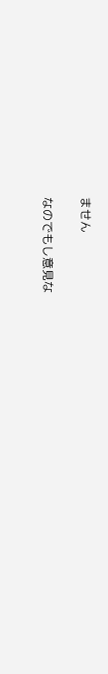ません

なのでもし意見な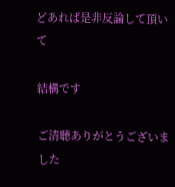どあれば是非反論して頂いて

結構です

ご清聴ありがとうございました